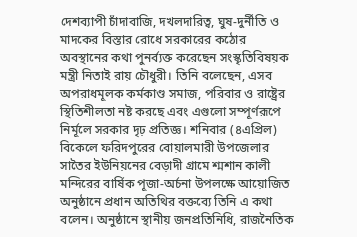দেশব্যাপী চাঁদাবাজি, দখলদারিত্ব, ঘুষ-দুর্নীতি ও মাদকের বিস্তার রোধে সরকারের কঠোর অবস্থানের কথা পুনর্ব্যক্ত করেছেন সংস্কৃতিবিষয়ক মন্ত্রী নিতাই রায় চৌধুরী। তিনি বলেছেন, এসব অপরাধমূলক কর্মকাণ্ড সমাজ, পরিবার ও রাষ্ট্রের স্থিতিশীলতা নষ্ট করছে এবং এগুলো সম্পূর্ণরূপে নির্মূলে সরকার দৃঢ় প্রতিজ্ঞ। শনিবার (৪এপ্রিল) বিকেলে ফরিদপুরের বোয়ালমারী উপজেলার সাতৈর ইউনিয়নের বেড়াদী গ্রামে শ্মশান কালী মন্দিরের বার্ষিক পূজা-অর্চনা উপলক্ষে আয়োজিত অনুষ্ঠানে প্রধান অতিথির বক্তব্যে তিনি এ কথা বলেন। অনুষ্ঠানে স্থানীয় জনপ্রতিনিধি, রাজনৈতিক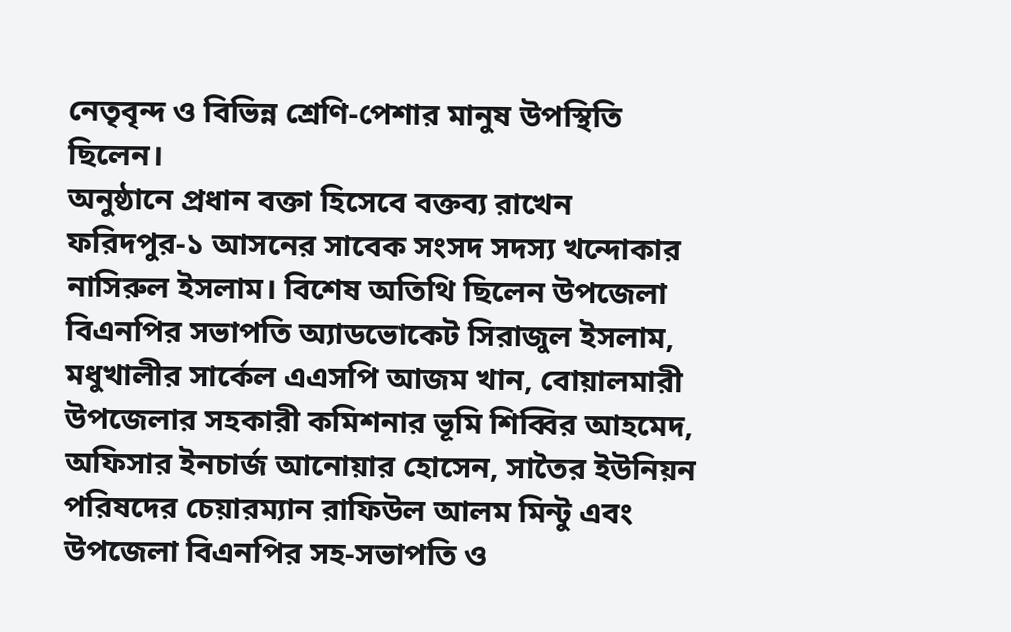নেতৃবৃন্দ ও বিভিন্ন শ্রেণি-পেশার মানুষ উপস্থিতি ছিলেন।
অনুষ্ঠানে প্রধান বক্তা হিসেবে বক্তব্য রাখেন ফরিদপুর-১ আসনের সাবেক সংসদ সদস্য খন্দোকার নাসিরুল ইসলাম। বিশেষ অতিথি ছিলেন উপজেলা বিএনপির সভাপতি অ্যাডভোকেট সিরাজুল ইসলাম, মধুখালীর সার্কেল এএসপি আজম খান, বোয়ালমারী উপজেলার সহকারী কমিশনার ভূমি শিব্বির আহমেদ, অফিসার ইনচার্জ আনোয়ার হোসেন, সাতৈর ইউনিয়ন পরিষদের চেয়ারম্যান রাফিউল আলম মিন্টু এবং উপজেলা বিএনপির সহ-সভাপতি ও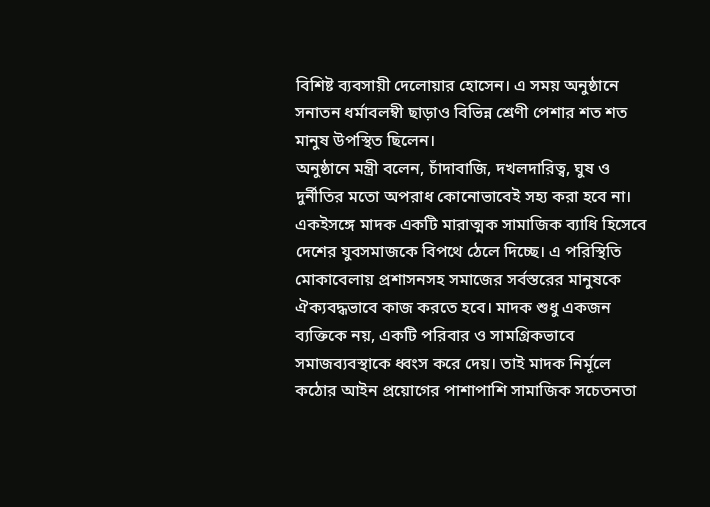বিশিষ্ট ব্যবসায়ী দেলোয়ার হোসেন। এ সময় অনুষ্ঠানে সনাতন ধর্মাবলম্বী ছাড়াও বিভিন্ন শ্রেণী পেশার শত শত মানুষ উপস্থিত ছিলেন।
অনুষ্ঠানে মন্ত্রী বলেন, চাঁদাবাজি, দখলদারিত্ব, ঘুষ ও দুর্নীতির মতো অপরাধ কোনোভাবেই সহ্য করা হবে না। একইসঙ্গে মাদক একটি মারাত্মক সামাজিক ব্যাধি হিসেবে দেশের যুবসমাজকে বিপথে ঠেলে দিচ্ছে। এ পরিস্থিতি মোকাবেলায় প্রশাসনসহ সমাজের সর্বস্তরের মানুষকে ঐক্যবদ্ধভাবে কাজ করতে হবে। মাদক শুধু একজন ব্যক্তিকে নয়, একটি পরিবার ও সামগ্রিকভাবে সমাজব্যবস্থাকে ধ্বংস করে দেয়। তাই মাদক নির্মূলে কঠোর আইন প্রয়োগের পাশাপাশি সামাজিক সচেতনতা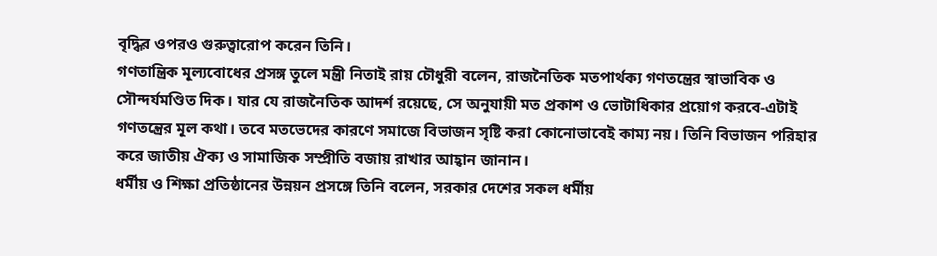বৃদ্ধির ওপরও গুরুত্বারোপ করেন তিনি।
গণতান্ত্রিক মূল্যবোধের প্রসঙ্গ তুলে মন্ত্রী নিতাই রায় চৌধুরী বলেন, রাজনৈতিক মতপার্থক্য গণতন্ত্রের স্বাভাবিক ও সৌন্দর্যমণ্ডিত দিক। যার যে রাজনৈতিক আদর্শ রয়েছে, সে অনুযায়ী মত প্রকাশ ও ভোটাধিকার প্রয়োগ করবে-এটাই গণতন্ত্রের মূল কথা। তবে মতভেদের কারণে সমাজে বিভাজন সৃষ্টি করা কোনোভাবেই কাম্য নয়। তিনি বিভাজন পরিহার করে জাতীয় ঐক্য ও সামাজিক সম্প্রীতি বজায় রাখার আহ্বান জানান।
ধর্মীয় ও শিক্ষা প্রতিষ্ঠানের উন্নয়ন প্রসঙ্গে তিনি বলেন, সরকার দেশের সকল ধর্মীয়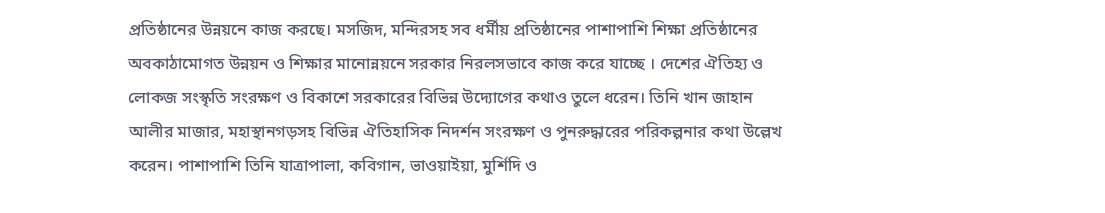প্রতিষ্ঠানের উন্নয়নে কাজ করছে। মসজিদ, মন্দিরসহ সব ধর্মীয় প্রতিষ্ঠানের পাশাপাশি শিক্ষা প্রতিষ্ঠানের অবকাঠামোগত উন্নয়ন ও শিক্ষার মানোন্নয়নে সরকার নিরলসভাবে কাজ করে যাচ্ছে । দেশের ঐতিহ্য ও লোকজ সংস্কৃতি সংরক্ষণ ও বিকাশে সরকারের বিভিন্ন উদ্যোগের কথাও তুলে ধরেন। তিনি খান জাহান আলীর মাজার, মহাস্থানগড়সহ বিভিন্ন ঐতিহাসিক নিদর্শন সংরক্ষণ ও পুনরুদ্ধারের পরিকল্পনার কথা উল্লেখ করেন। পাশাপাশি তিনি যাত্রাপালা, কবিগান, ভাওয়াইয়া, মুর্শিদি ও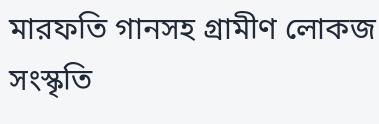মারফতি গানসহ গ্রামীণ লোকজ সংস্কৃতি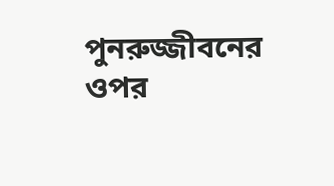পুনরুজ্জীবনের ওপর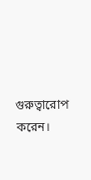গুরুত্বারোপ করেন।